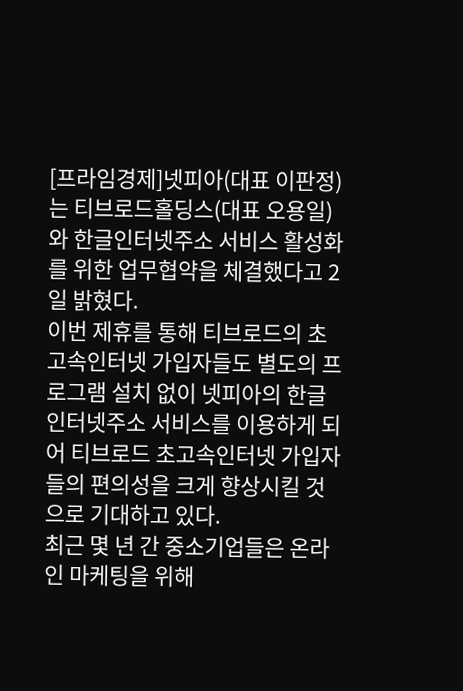[프라임경제]넷피아(대표 이판정)는 티브로드홀딩스(대표 오용일)와 한글인터넷주소 서비스 활성화를 위한 업무협약을 체결했다고 2일 밝혔다.
이번 제휴를 통해 티브로드의 초고속인터넷 가입자들도 별도의 프로그램 설치 없이 넷피아의 한글인터넷주소 서비스를 이용하게 되어 티브로드 초고속인터넷 가입자들의 편의성을 크게 향상시킬 것으로 기대하고 있다.
최근 몇 년 간 중소기업들은 온라인 마케팅을 위해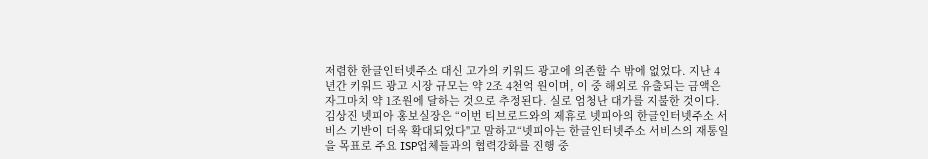저렴한 한글인터넷주소 대신 고가의 키워드 광고에 의존할 수 밖에 없었다. 지난 4년간 키워드 광고 시장 규모는 약 2조 4천억 원이며, 이 중 해외로 유출되는 금액은 자그마치 약 1조원에 달하는 것으로 추정된다. 실로 엄청난 대가를 지불한 것이다.
김상진 넷피아 홍보실장은 “이번 티브로드와의 제휴로 넷피아의 한글인터넷주소 서비스 기반이 더욱 확대되었다"고 말하고“넷피아는 한글인터넷주소 서비스의 재통일을 목표로 주요 ISP업체들과의 협력강화를 진행 중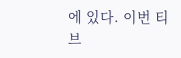에 있다. 이번 티브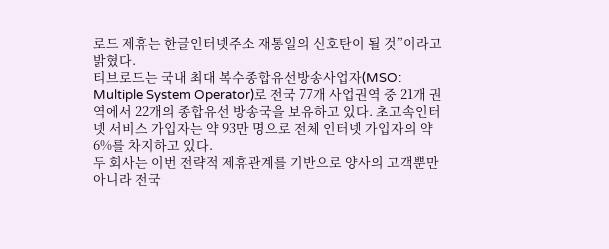로드 제휴는 한글인터넷주소 재통일의 신호탄이 될 것”이라고 밝혔다.
티브로드는 국내 최대 복수종합유선방송사업자(MSO: Multiple System Operator)로 전국 77개 사업권역 중 21개 권역에서 22개의 종합유선 방송국을 보유하고 있다. 초고속인터넷 서비스 가입자는 약 93만 명으로 전체 인터넷 가입자의 약 6%를 차지하고 있다.
두 회사는 이번 전략적 제휴관계를 기반으로 양사의 고객뿐만 아니라 전국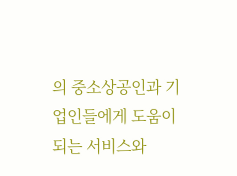의 중소상공인과 기업인들에게 도움이 되는 서비스와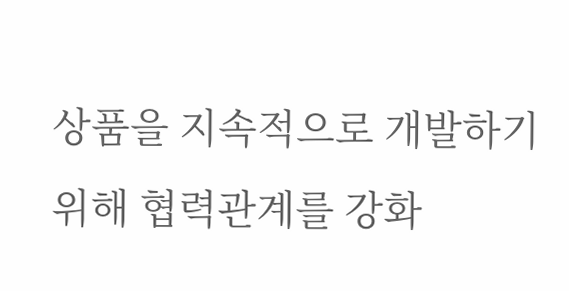상품을 지속적으로 개발하기 위해 협력관계를 강화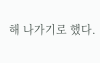해 나가기로 했다.